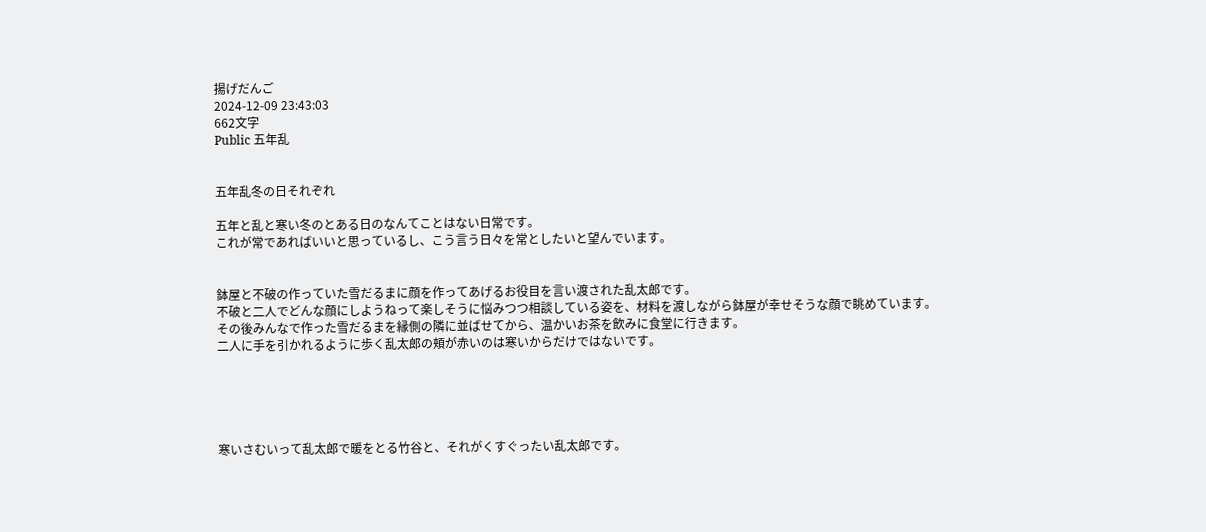揚げだんご
2024-12-09 23:43:03
662文字
Public 五年乱


五年乱冬の日それぞれ

五年と乱と寒い冬のとある日のなんてことはない日常です。
これが常であればいいと思っているし、こう言う日々を常としたいと望んでいます。


鉢屋と不破の作っていた雪だるまに顔を作ってあげるお役目を言い渡された乱太郎です。
不破と二人でどんな顔にしようねって楽しそうに悩みつつ相談している姿を、材料を渡しながら鉢屋が幸せそうな顔で眺めています。
その後みんなで作った雪だるまを縁側の隣に並ばせてから、温かいお茶を飲みに食堂に行きます。
二人に手を引かれるように歩く乱太郎の頬が赤いのは寒いからだけではないです。





寒いさむいって乱太郎で暖をとる竹谷と、それがくすぐったい乱太郎です。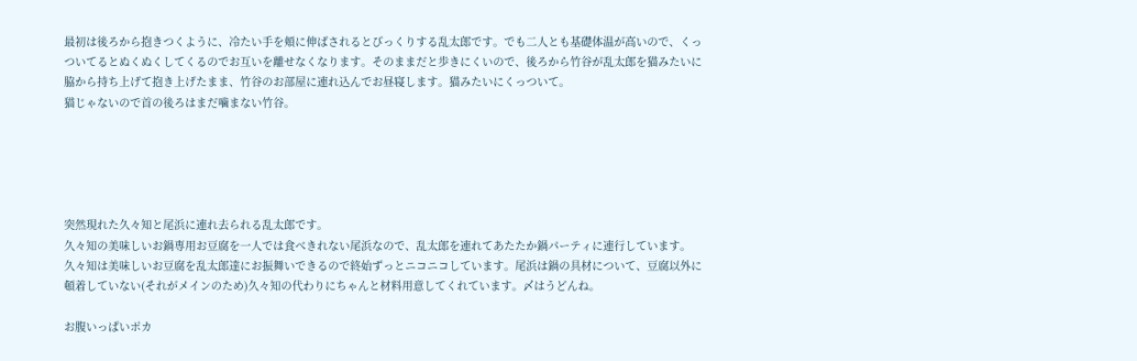最初は後ろから抱きつくように、冷たい手を頬に伸ばされるとびっくりする乱太郎です。でも二人とも基礎体温が高いので、くっついてるとぬくぬくしてくるのでお互いを離せなくなります。そのままだと歩きにくいので、後ろから竹谷が乱太郎を猫みたいに脇から持ち上げて抱き上げたまま、竹谷のお部屋に連れ込んでお昼寝します。猫みたいにくっついて。
猫じゃないので首の後ろはまだ噛まない竹谷。





突然現れた久々知と尾浜に連れ去られる乱太郎です。
久々知の美味しいお鍋専用お豆腐を一人では食べきれない尾浜なので、乱太郎を連れてあたたか鍋パーティに連行しています。
久々知は美味しいお豆腐を乱太郎達にお振舞いできるので終始ずっとニコニコしています。尾浜は鍋の具材について、豆腐以外に頓着していない(それがメインのため)久々知の代わりにちゃんと材料用意してくれています。〆はうどんね。

お腹いっぱいポカ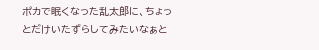ポカで眠くなった乱太郎に、ちょっとだけいたずらしてみたいなぁと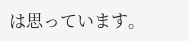は思っています。